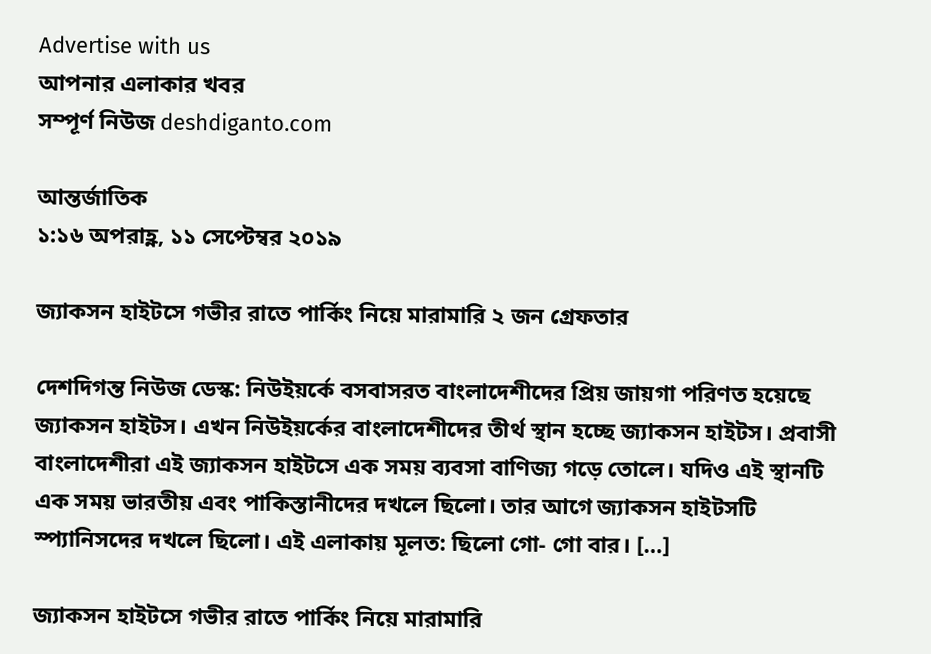Advertise with us
আপনার এলাকার খবর
সম্পূর্ণ নিউজ deshdiganto.com

আন্তর্জাতিক
১:১৬ অপরাহ্ণ, ১১ সেপ্টেম্বর ২০১৯

জ্যাকসন হাইটসে গভীর রাতে পার্কিং নিয়ে মারামারি ২ জন গ্রেফতার

দেশদিগন্ত নিউজ ডেস্ক: নিউইয়র্কে বসবাসরত বাংলাদেশীদের প্রিয় জায়গা পরিণত হয়েছে জ্যাকসন হাইটস। এখন নিউইয়র্কের বাংলাদেশীদের তীর্থ স্থান হচ্ছে জ্যাকসন হাইটস। প্রবাসী বাংলাদেশীরা এই জ্যাকসন হাইটসে এক সময় ব্যবসা বাণিজ্য গড়ে তোলে। যদিও এই স্থানটি এক সময় ভারতীয় এবং পাকিস্তানীদের দখলে ছিলো। তার আগে জ্যাকসন হাইটসটি স্প্যানিসদের দখলে ছিলো। এই এলাকায় মূলত: ছিলো গো- গো বার। […]

জ্যাকসন হাইটসে গভীর রাতে পার্কিং নিয়ে মারামারি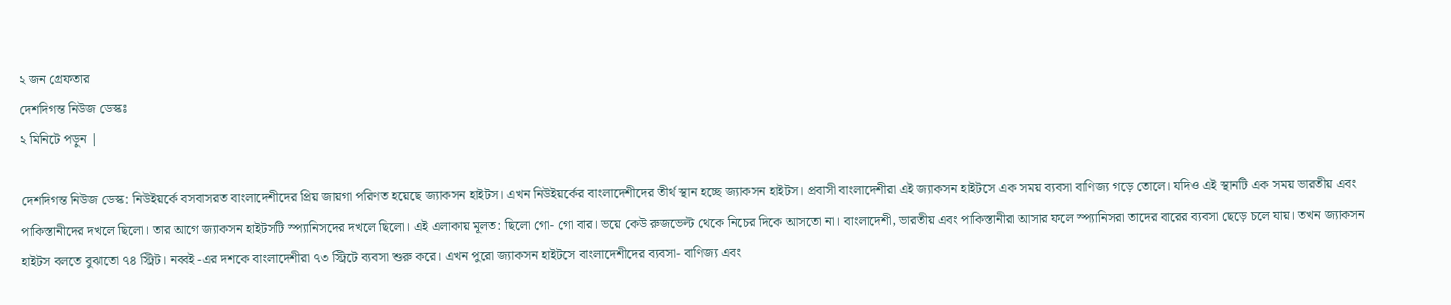২ জন গ্রেফতার
দেশদিগন্ত নিউজ ডেস্কঃ
২ মিনিটে পড়ুন |

দেশদিগন্ত নিউজ ডেস্ক: নিউইয়র্কে বসবাসরত বাংলাদেশীদের প্রিয় জায়গা পরিণত হয়েছে জ্যাকসন হাইটস। এখন নিউইয়র্কের বাংলাদেশীদের তীর্থ স্থান হচ্ছে জ্যাকসন হাইটস। প্রবাসী বাংলাদেশীরা এই জ্যাকসন হাইটসে এক সময় ব্যবসা বাণিজ্য গড়ে তোলে। যদিও এই স্থানটি এক সময় ভারতীয় এবং পাকিস্তানীদের দখলে ছিলো। তার আগে জ্যাকসন হাইটসটি স্প্যানিসদের দখলে ছিলো। এই এলাকায় মূলত: ছিলো গো- গো বার। ভয়ে কেউ রুজভেল্ট থেকে নিচের দিকে আসতো না। বাংলাদেশী, ভারতীয় এবং পাকিস্তানীরা আসার ফলে স্প্যানিসরা তাদের বারের ব্যবসা ছেড়ে চলে যায়। তখন জ্যাকসন হাইটস বলতে বুঝাতো ৭৪ স্ট্রিট। নব্বই -এর দশকে বাংলাদেশীরা ৭৩ স্ট্রিটে ব্যবসা শুরু করে। এখন পুরো জ্যাকসন হাইটসে বাংলাদেশীদের ব্যবসা- বাণিজ্য এবং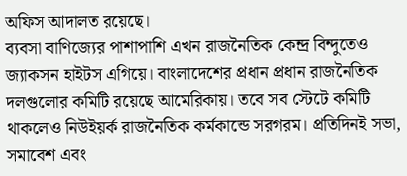অফিস আদালত রয়েছে।
ব্যবসা বাণিজ্যের পাশাপাশি এখন রাজনৈতিক কেন্দ্র বিন্দুতেও জ্যাকসন হাইটস এগিয়ে। বাংলাদেশের প্রধান প্রধান রাজনৈতিক দলগুলোর কমিটি রয়েছে আমেরিকায়। তবে সব স্টেটে কমিটি থাকলেও নিউইয়র্ক রাজনৈতিক কর্মকান্ডে সরগরম। প্রতিদিনই সভা, সমাবেশ এবং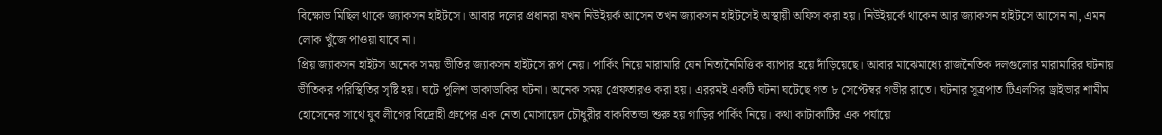বিক্ষোভ মিছিল থাকে জ্যাকসন হাইটসে। আবার দলের প্রধানরা যখন নিউইয়র্ক আসেন তখন জ্যাকসন হাইটসেই অস্থায়ী অফিস করা হয়। নিউইয়র্কে থাকেন আর জ্যাকসন হাইটসে আসেন না, এমন লোক খুঁজে পাওয়া যাবে না।
প্রিয় জ্যাকসন হাইটস অনেক সময় ভীতির জ্যাকসন হাইটসে রূপ নেয়। পার্কিং নিয়ে মারামারি যেন নিত্যনৈমিত্তিক ব্যাপার হয়ে দাঁড়িয়েছে। আবার মাঝেমাধ্যে রাজনৈতিক দলগুলোর মারামারির ঘটনায় ভীতিকর পরিস্থিতির সৃষ্টি হয়। ঘটে পুলিশ ডাকাডাকির ঘটনা। অনেক সময় গ্রেফতারও করা হয়। এররমই একটি ঘটনা ঘটেছে গত ৮ সেপ্টেম্বর গভীর রাতে। ঘটনার সূত্রপাত টিএলসির ড্রাইভার শামীম হোসেনের সাথে যুব লীগের বিদ্রোহী গ্রুপের এক নেতা মোসায়েদ চৌধুরীর বাকবিতন্ডা শুরু হয় গাড়ির পার্কিং নিয়ে। কথা কাটাকাটির এক পর্যায়ে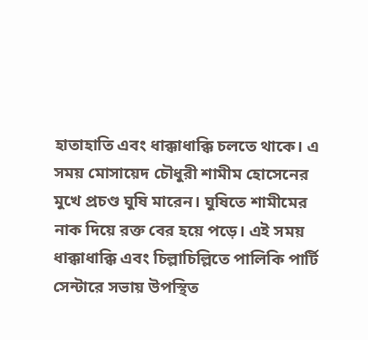হাতাহাতি এবং ধাক্কাধাক্কি চলতে থাকে। এ সময় মোসায়েদ চৌধুরী শামীম হোসেনের মুখে প্রচণ্ড ঘুষি মারেন। ঘুষিতে শামীমের নাক দিয়ে রক্ত বের হয়ে পড়ে। এই সময় ধাক্কাধাক্কি এবং চিল্লাচিল্লিতে পালিকি পার্টি সেন্টারে সভায় উপস্থিত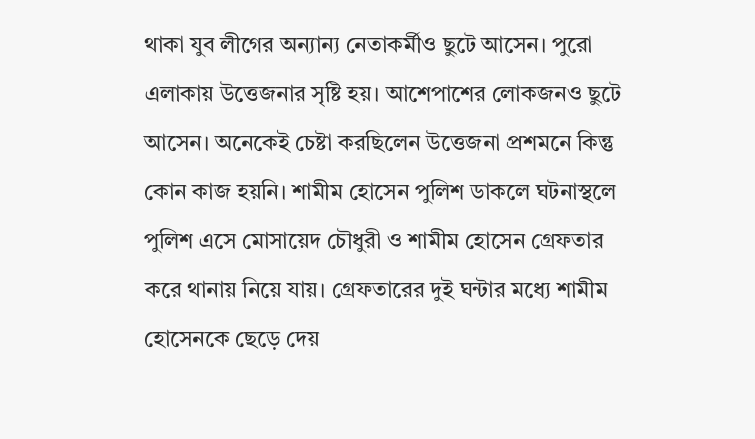থাকা যুব লীগের অন্যান্য নেতাকর্মীও ছুটে আসেন। পুরো এলাকায় উত্তেজনার সৃষ্টি হয়। আশেপাশের লোকজনও ছুটে আসেন। অনেকেই চেষ্টা করছিলেন উত্তেজনা প্রশমনে কিন্তু কোন কাজ হয়নি। শামীম হোসেন পুলিশ ডাকলে ঘটনাস্থলে পুলিশ এসে মোসায়েদ চৌধুরী ও শামীম হোসেন গ্রেফতার করে থানায় নিয়ে যায়। গ্রেফতারের দুই ঘন্টার মধ্যে শামীম হোসেনকে ছেড়ে দেয়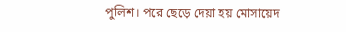পুলিশ। পরে ছেড়ে দেয়া হয় মোসায়েদ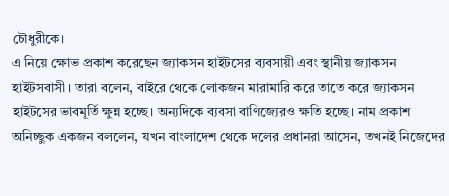চৌধুরীকে।
এ নিয়ে ক্ষোভ প্রকাশ করেছেন জ্যাকসন হাইটসের ব্যবসায়ী এবং স্থানীয় জ্যাকসন হাইটসবাসী। তারা বলেন, বাইরে থেকে লোকজন মারামারি করে তাতে করে জ্যাকসন হাইটসের ভাবমূর্তি ক্ষুন্ন হচ্ছে। অন্যদিকে ব্যবসা বাণিজ্যেরও ক্ষতি হচ্ছে। নাম প্রকাশ অনিচ্ছুক একজন বললেন, যখন বাংলাদেশ থেকে দলের প্রধানরা আসেন, তখনই নিজেদের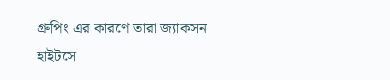গ্রুপিং এর কারণে তারা জ্যাকসন হাইটসে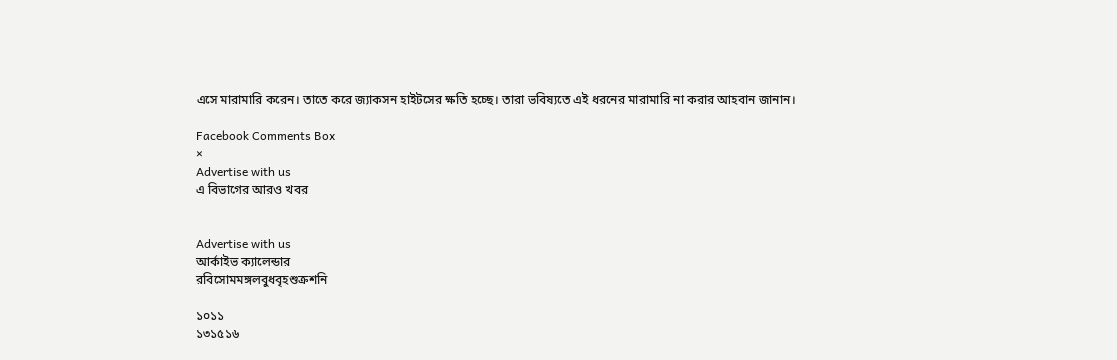এসে মারামারি করেন। তাতে করে জ্যাকসন হাইটসের ক্ষতি হচ্ছে। তারা ভবিষ্যতে এই ধরনের মারামারি না করার আহবান জানান।

Facebook Comments Box
×
Advertise with us
এ বিভাগের আরও খবর


Advertise with us
আর্কাইভ ক্যালেন্ডার
রবিসোমমঙ্গলবুধবৃহশুক্রশনি

১০১১
১৩১৫১৬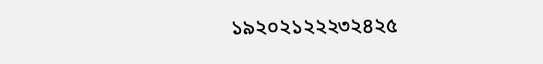১৯২০২১২২২৩২৪২৫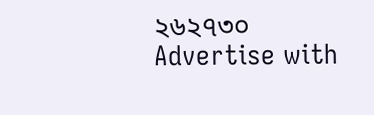২৬২৭৩০
Advertise with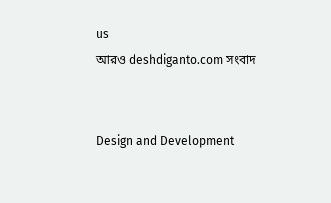us
আরও deshdiganto.com সংবাদ


Design and Development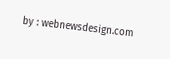by : webnewsdesign.com